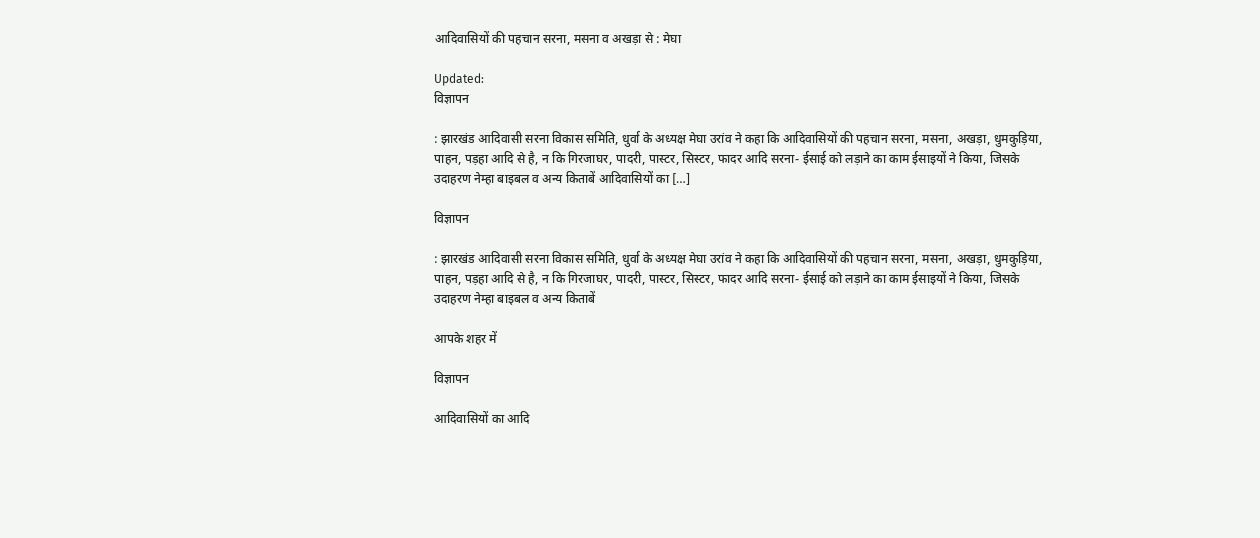आदिवासियों की पहचान सरना, मसना व अखड़ा से : मेघा

Updated:
विज्ञापन

: झारखंड आदिवासी सरना विकास समिति, धुर्वा के अध्यक्ष मेघा उरांव ने कहा कि आदिवासियों की पहचान सरना, मसना, अखड़ा, धुमकुड़िया, पाहन, पड़हा आदि से है, न कि गिरजाघर, पादरी, पास्टर, सिस्टर, फादर आदि सरना- ईसाई को लड़ाने का काम ईसाइयों ने किया, जिसके उदाहरण नेम्हा बाइबल व अन्य किताबें आदिवासियों का […]

विज्ञापन

: झारखंड आदिवासी सरना विकास समिति, धुर्वा के अध्यक्ष मेघा उरांव ने कहा कि आदिवासियों की पहचान सरना, मसना, अखड़ा, धुमकुड़िया, पाहन, पड़हा आदि से है, न कि गिरजाघर, पादरी, पास्टर, सिस्टर, फादर आदि सरना- ईसाई को लड़ाने का काम ईसाइयों ने किया, जिसके उदाहरण नेम्हा बाइबल व अन्य किताबें

आपके शहर में

विज्ञापन

आदिवासियों का आदि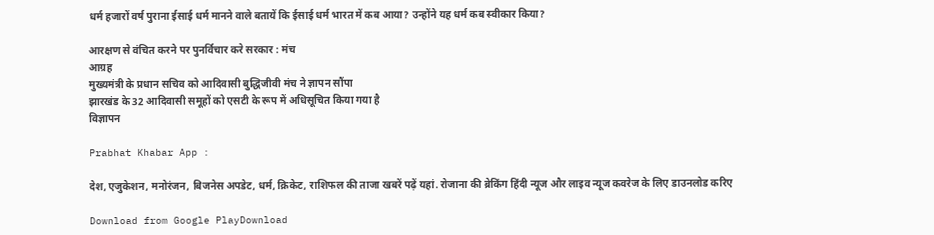धर्म हजारों वर्ष पुराना ईसाई धर्म मानने वाले बतायें कि ईसाई धर्म भारत में कब आया? उन्होंने यह धर्म कब स्वीकार किया?

आरक्षण से वंचित करने पर पुनर्विचार करे सरकार : मंच
आग्रह
मुख्यमंत्री के प्रधान सचिव को आदिवासी बुद्धिजीवी मंच ने ज्ञापन सौंपा
झारखंड के 32 आदिवासी समूहों को एसटी के रूप में अधिसूचित किया गया है
विज्ञापन

Prabhat Khabar App :

देश, एजुकेशन, मनोरंजन, बिजनेस अपडेट, धर्म, क्रिकेट, राशिफल की ताजा खबरें पढ़ें यहां. रोजाना की ब्रेकिंग हिंदी न्यूज और लाइव न्यूज कवरेज के लिए डाउनलोड करिए

Download from Google PlayDownload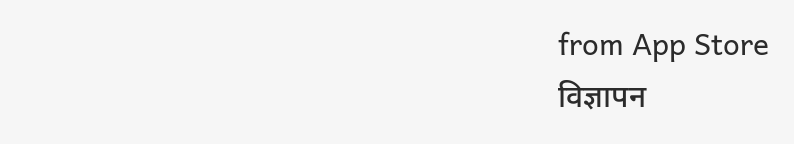from App Store
विज्ञापन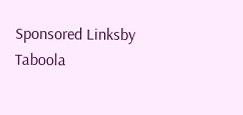Sponsored Linksby Taboola